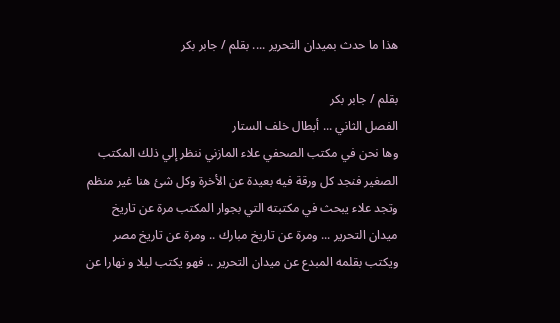هذا ما حدث بميدان التحرير .... بقلم / جابر بكر

بقلم / جابر بكر
الفصل الثاني ... أبطال خلف الستار
وها نحن في مكتب الصحفي علاء المازني ننظر إلي ذلك المكتب الصغير فنجد كل ورقة فيه بعيدة عن الأخرة وكل شئ هنا غير منظم وتجد علاء يبحث في مكتبته التي بجوار المكتب مرة عن تاريخ ميدان التحرير ... ومرة عن تاريخ مبارك .. ومرة عن تاريخ مصر ويكتب بقلمه المبدع عن ميدان التحرير .. فهو يكتب ليلا و نهارا عن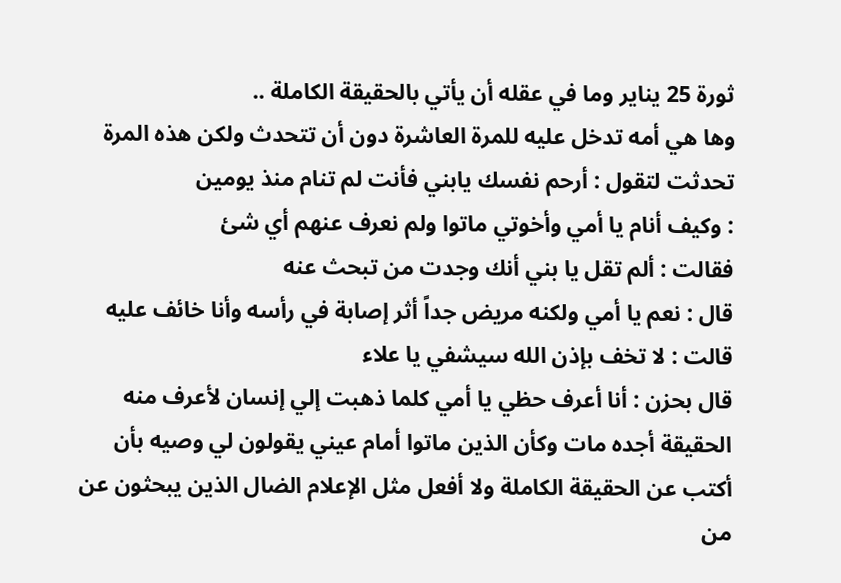ثورة 25 يناير وما في عقله أن يأتي بالحقيقة الكاملة ..
وها هي أمه تدخل عليه للمرة العاشرة دون أن تتحدث ولكن هذه المرة تحدثت لتقول : أرحم نفسك يابني فأنت لم تنام منذ يومين
: وكيف أنام يا أمي وأخوتي ماتوا ولم نعرف عنهم أي شئ
فقالت : ألم تقل يا بني أنك وجدت من تبحث عنه
قال : نعم يا أمي ولكنه مريض جداً أثر إصابة في رأسه وأنا خائف عليه
قالت : لا تخف بإذن الله سيشفي يا علاء
قال بحزن : أنا أعرف حظي يا أمي كلما ذهبت إلي إنسان لأعرف منه الحقيقة أجده مات وكأن الذين ماتوا أمام عيني يقولون لي وصيه بأن أكتب عن الحقيقة الكاملة ولا أفعل مثل الإعلام الضال الذين يبحثون عن من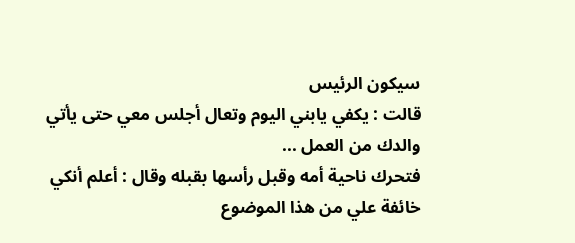سيكون الرئيس
قالت : يكفي يابني اليوم وتعال أجلس معي حتى يأتي والدك من العمل ...
فتحرك ناحية أمه وقبل رأسها بقبله وقال : أعلم أنكي خائفة علي من هذا الموضوع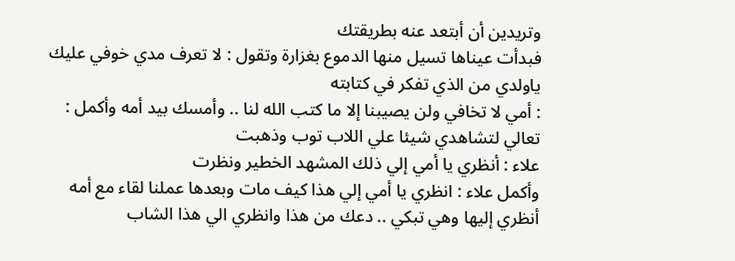وتريدين أن أبتعد عنه بطريقتك
فبدأت عيناها تسيل منها الدموع بغزارة وتقول : لا تعرف مدي خوفي عليك ياولدي من الذي تفكر في كتابته
: أمي لا تخافي ولن يصيبنا إلا ما كتب الله لنا .. وأمسك بيد أمه وأكمل : تعالي لتشاهدي شيئا علي اللاب توب وذهبت
علاء : أنظري يا أمي إلي ذلك المشهد الخطير ونظرت
وأكمل علاء : انظري يا أمي إلي هذا كيف مات وبعدها عملنا لقاء مع أمه أنظري إليها وهي تبكي .. دعك من هذا وانظري الي هذا الشاب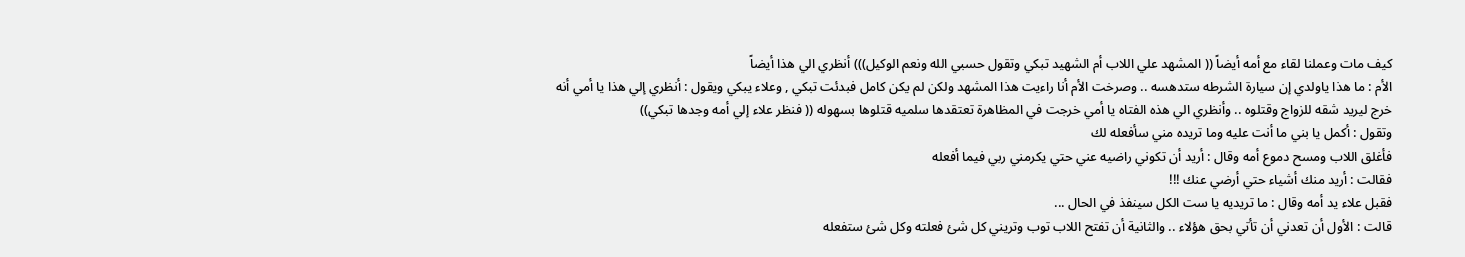كيف مات وعملنا لقاء مع أمه أيضاً (( المشهد علي اللاب أم الشهيد تبكي وتقول حسبي الله ونعم الوكيل))) أنظري الي هذا أيضاً
الأم : ما هذا ياولدي إن سيارة الشرطه ستدهسه .. وصرخت الأم أنا راءيت هذا المشهد ولكن لم يكن كامل فبدئت تبكي , وعلاء يبكي ويقول : أنظري إلي هذا يا أمي أنه خرج ليريد شقه للزواج وقتلوه .. وأنظري الي هذه الفتاه يا أمي خرجت في المظاهرة تعتقدها سلميه قتلوها بسهوله (( فنظر علاء إلي أمه وجدها تبكي))
وتقول : أكمل يا بني ما أنت عليه وما تريده مني سأفعله لك
فأغلق اللاب ومسح دموع أمه وقال : أريد أن تكوني راضيه عني حتي يكرمني ربي فيما أفعله
فقالت : أريد منك أشياء حتي أرضي عنك !!!
فقبل علاء يد أمه وقال : ما تريديه يا ست الكل سينفذ في الحال ...
قالت : الأول أن تعدني أن تأتي بحق هؤلاء .. والثانية أن تفتح اللاب توب وتريني كل شئ فعلته وكل شئ ستفعله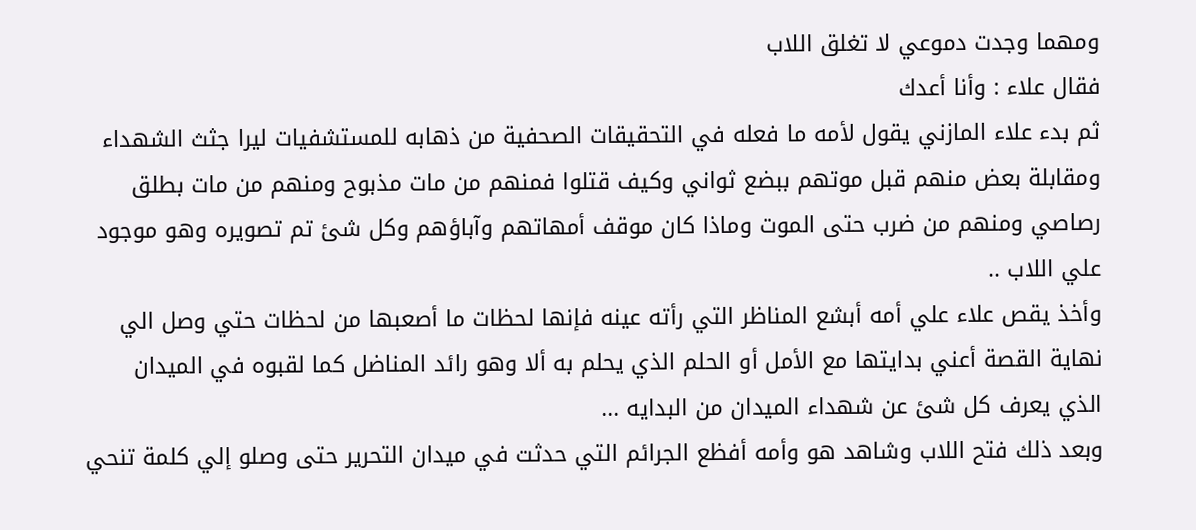ومهما وجدت دموعي لا تغلق اللاب
فقال علاء : وأنا أعدك
ثم بدء علاء المازني يقول لأمه ما فعله في التحقيقات الصحفية من ذهابه للمستشفيات ليرا جثث الشهداء ومقابلة بعض منهم قبل موتهم ببضع ثواني وكيف قتلوا فمنهم من مات مذبوح ومنهم من مات بطلق رصاصي ومنهم من ضرب حتى الموت وماذا كان موقف أمهاتهم وآباؤهم وكل شئ تم تصويره وهو موجود علي اللاب ..
وأخذ يقص علاء علي أمه أبشع المناظر التي رأته عينه فإنها لحظات ما أصعبها من لحظات حتي وصل الي نهاية القصة أعني بدايتها مع الأمل أو الحلم الذي يحلم به ألا وهو رائد المناضل كما لقبوه في الميدان الذي يعرف كل شئ عن شهداء الميدان من البدايه ...
وبعد ذلك فتح اللاب وشاهد هو وأمه أفظع الجرائم التي حدثت في ميدان التحرير حتى وصلو إلي كلمة تنحي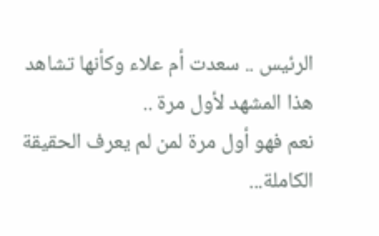الرئيس .. سعدت أم علاء وكأنها تشاهد هذا المشهد لأول مرة ..
نعم فهو أول مرة لمن لم يعرف الحقيقة الكاملة...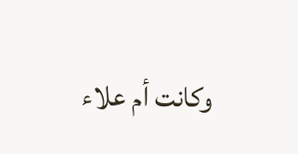وكانت أم علاء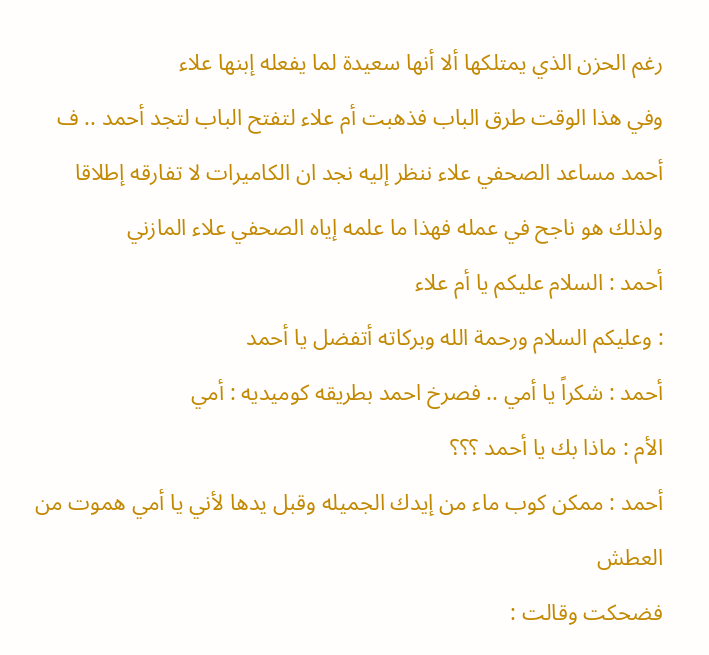رغم الحزن الذي يمتلكها ألا أنها سعيدة لما يفعله إبنها علاء
وفي هذا الوقت طرق الباب فذهبت أم علاء لتفتح الباب لتجد أحمد .. ف أحمد مساعد الصحفي علاء ننظر إليه نجد ان الكاميرات لا تفارقه إطلاقا ولذلك هو ناجح في عمله فهذا ما علمه إياه الصحفي علاء المازني
أحمد : السلام عليكم يا أم علاء
: وعليكم السلام ورحمة الله وبركاته أتفضل يا أحمد
أحمد : شكراً يا أمي .. فصرخ احمد بطريقه كوميديه : أمي
الأم : ماذا بك يا أحمد ؟؟؟
أحمد : ممكن كوب ماء من إيدك الجميله وقبل يدها لأني يا أمي هموت من العطش
فضحكت وقالت :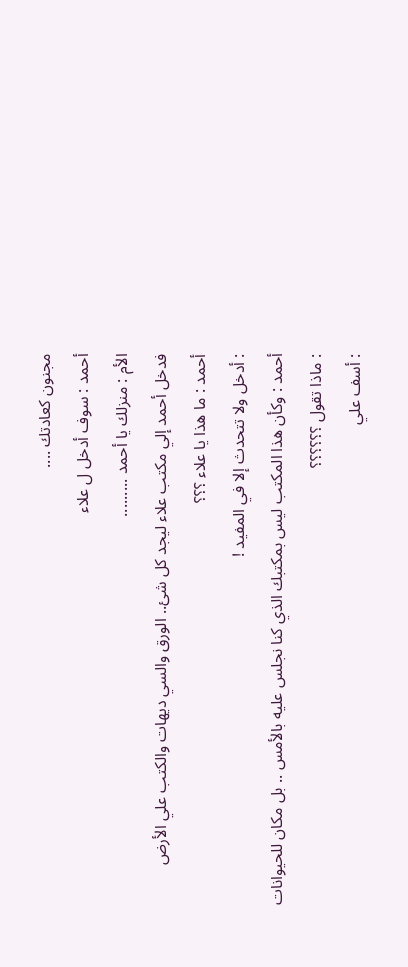مجنون كعادتك ....
أحمد : سوف أدخل ل علاء
الأم : منزلك يا أحمد .........
فدخل أحمد إلي مكتب علاء ليجد كل شئ.. الورق والسي ديهات والكتب علي الأرض
أحمد : ما هذا يا علاء ؟؟؟
: أدخل ولا تتحدث إلا في المفيد !
أحمد : وكأن هذا المكتب ليس بمكتبك الذي كنا نجلس عليه بالأمس .. بل مكان للحيوانات
: ماذا تقول ؟؟؟؟؟؟
: أسف علي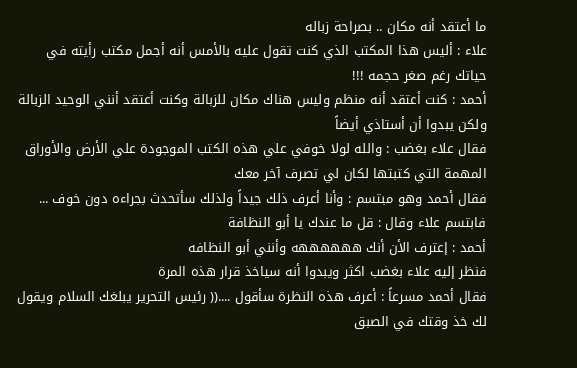ما أعتقد أنه مكان .. بصراحة زباله
علاء : أليس هذا المكتب الذي كنت تقول عليه بالأمس أنه أجمل مكتب رأيته في حياتك رغم صغر حجمه !!!
أحمد : كنت أعتقد أنه منظم وليس هناك مكان للزبالة وكنت أعتقد أنني الوحيد الزبالة ولكن يبدوا أن أستاذي أيضاً
فقال علاء بغضب : والله لولا خوفي علي هذه الكتب الموجودة علي الأرض والأوراق المهمة التي كتبتها لكان لي تصرف آخر معك
فقال أحمد وهو مبتسم : وأنا أعرف ذلك جيداً ولذلك سأتحدث بجراءه دون خوف ...
فابتسم علاء وقال : قل ما عندك يا أبو النظافة
أحمد : إعترف الأن أنك ههههههه وأنني أبو النظافه
فنظر إليه علاء بغضب اكثر ويبدوا أنه سياخذ قرار هذه المرة
فقال أحمد مسرعاً : أعرف هذه النظرة سأقول ....(( رئيس التحرير يبلغك السلام ويقول لك خذ وقتك في الصبق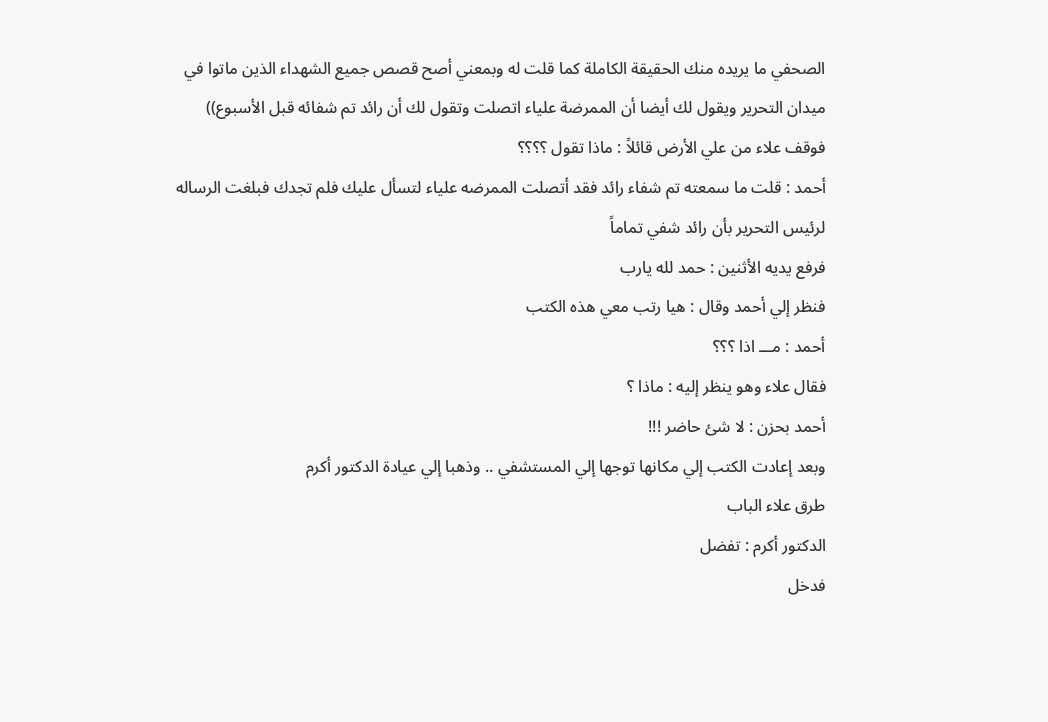الصحفي ما يريده منك الحقيقة الكاملة كما قلت له وبمعني أصح قصص جميع الشهداء الذين ماتوا في ميدان التحرير ويقول لك أيضا أن الممرضة علياء اتصلت وتقول لك أن رائد تم شفائه قبل الأسبوع))
فوقف علاء من علي الأرض قائلاً : ماذا تقول ؟؟؟؟
أحمد : قلت ما سمعته تم شفاء رائد فقد أتصلت الممرضه علياء لتسأل عليك فلم تجدك فبلغت الرساله لرئيس التحرير بأن رائد شفي تماماً
فرفع يديه الأثنين : حمد لله يارب
فنظر إلي أحمد وقال : هيا رتب معي هذه الكتب
أحمد : مـــ اذا ؟؟؟
فقال علاء وهو ينظر إليه : ماذا ؟
أحمد بحزن : لا شئ حاضر !!!
وبعد إعادت الكتب إلي مكانها توجها إلي المستشفي .. وذهبا إلي عيادة الدكتور أكرم
طرق علاء الباب
الدكتور أكرم : تفضل
فدخل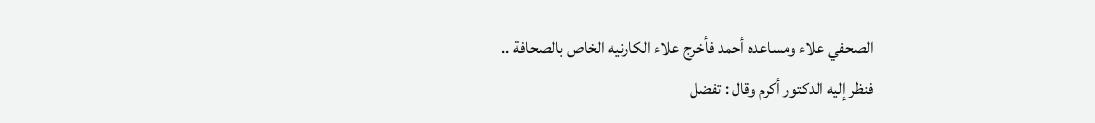الصحفي علاء ومساعده أحمد فأخرج علاء الكارنيه الخاص بالصحافة ..
فنظر إليه الدكتور أكرم وقال : تفضل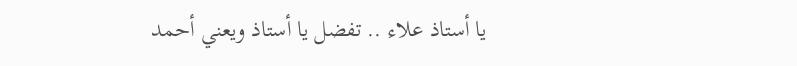يا أستاذ علاء .. تفضل يا أستاذ ويعني أحمد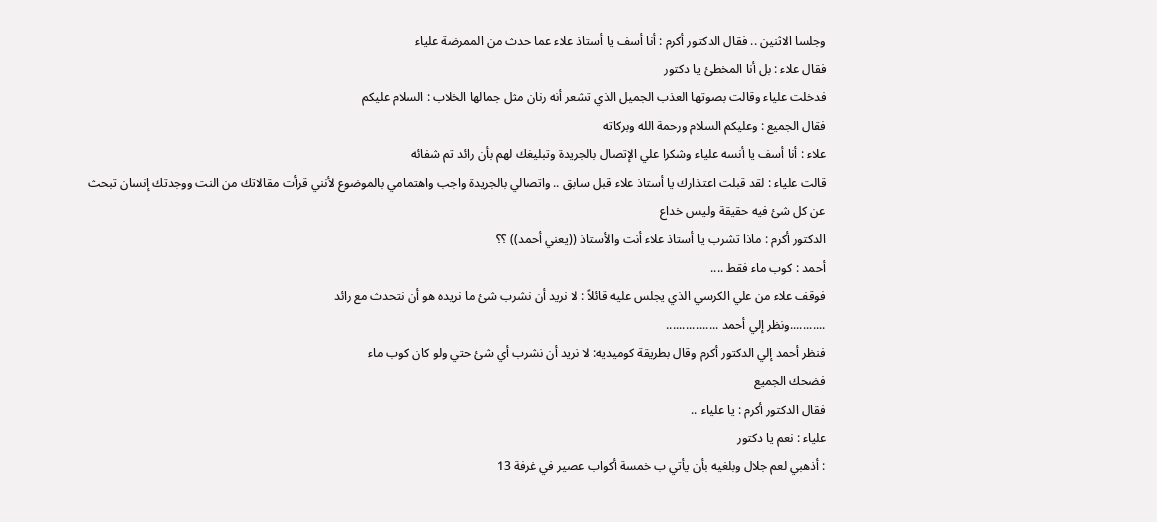وجلسا الاثنين .. فقال الدكتور أكرم : أنا أسف يا أستاذ علاء عما حدث من الممرضة علياء
فقال علاء : بل أنا المخطئ يا دكتور
فدخلت علياء وقالت بصوتها العذب الجميل الذي تشعر أنه رنان مثل جمالها الخلاب : السلام عليكم
فقال الجميع : وعليكم السلام ورحمة الله وبركاته
علاء : أنا أسف يا أنسه علياء وشكرا علي الإتصال بالجريدة وتبليغك لهم بأن رائد تم شفائه
قالت علياء : لقد قبلت اعتذارك يا أستاذ علاء قبل سابق .. واتصالي بالجريدة واجب واهتمامي بالموضوع لأنني قرأت مقالاتك من النت ووجدتك إنسان تبحث عن كل شئ فيه حقيقة وليس خداع
الدكتور أكرم : ماذا تشرب يا أستاذ علاء أنت والأستاذ ((يعني أحمد)) ؟؟
أحمد : كوب ماء فقط ....
فوقف علاء من علي الكرسي الذي يجلس عليه قائلاً : لا نريد أن نشرب شئ ما نريده هو أن نتحدث مع رائد
...........ونظر إلي أحمد ................
فنظر أحمد إلي الدكتور أكرم وقال بطريقة كوميديه: لا نريد أن نشرب أي شئ حتي ولو كان كوب ماء
فضحك الجميع
فقال الدكتور أكرم : يا علياء ..
علياء : نعم يا دكتور
: أذهبي لعم جلال وبلغيه بأن يأتي ب خمسة أكواب عصير في غرفة 13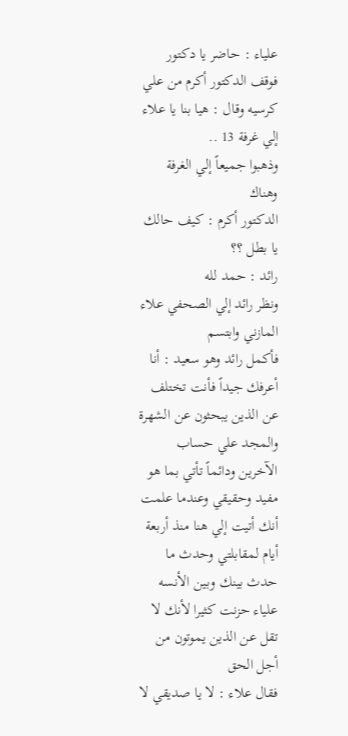علياء : حاضر يا دكتور
فوقف الدكتور أكرم من علي كرسيه وقال : هيا بنا يا علاء إلي غرفة 13 ..
وذهبوا جميعاً إلي الغرفة وهناك
الدكتور أكرم : كيف حالك يا بطل ؟؟
رائد : حمد لله
ونظر رائد إلي الصحفي علاء المازني وابتسم
فأكمل رائد وهو سعيد : أنا أعرفك جيداً فأنت تختلف عن الذين يبحثون عن الشهرة والمجد علي حساب الآخرين ودائماً تأتي بما هو مفيد وحقيقي وعندما علمت أنك أتيت إلي هنا منذ أربعة أيام لمقابلتي وحدث ما حدث بينك وبين الأنسه علياء حزنت كثيرا لأنك لا تقل عن الذين يموتون من أجل الحق
فقال علاء : لا يا صديقي لا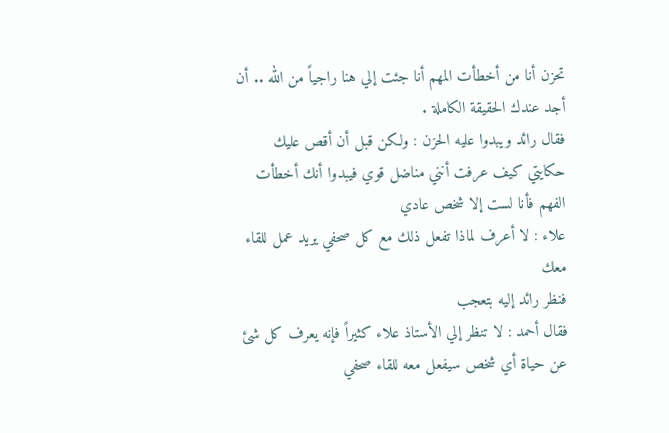تحزن أنا من أخطأت المهم أنا جئت إلي هنا راجياً من الله .. أن أجد عندك الحقيقة الكاملة .
فقال رائد ويبدوا عليه الحزن : ولكن قبل أن أقص عليك حكايتي كيف عرفت أنني مناضل قوي فيبدوا أنك أخطأت الفهم فأنا لست إلا شخص عادي
علاء : لا أعرف لماذا تفعل ذلك مع كل صحفي يريد عمل للقاء معك
فنظر رائد إليه بتعجب
فقال أحمد : لا تنظر إلي الأستاذ علاء كثيراً فإنه يعرف كل شئ عن حياة أي شخص سيفعل معه للقاء صحفي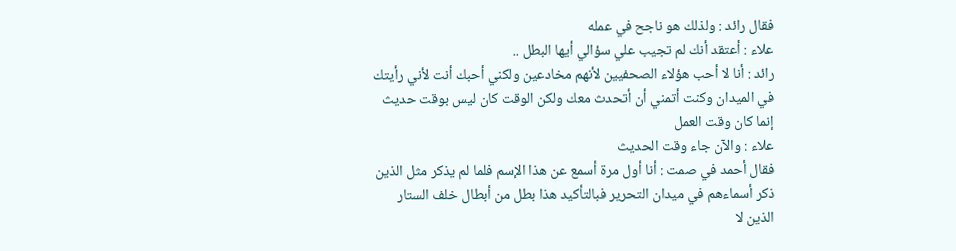فقال رائد : ولذلك هو ناجح في عمله
علاء : أعتقد أنك لم تجيب علي سؤالي أيها البطل ..
رائد : أنا لا أحب هؤلاء الصحفيين لأنهم مخادعين ولكني أحبك أنت لأني رأيتك في الميدان وكنت أتمني أن أتحدث معك ولكن الوقت كان ليس بوقت حديث إنما كان وقت العمل
علاء : والآن جاء وقت الحديث
فقال أحمد في صمت : أنا أول مرة أسمع عن هذا الإسم فلما لم يذكر مثل الذين ذكر أسماءهم في ميدان التحرير فبالتأكيد هذا بطل من أبطال خلف الستار الذين لا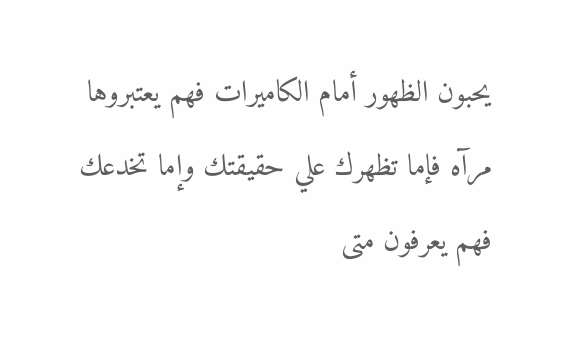يحبون الظهور أمام الكاميرات فهم يعتبروها مرآه فإما تظهرك علي حقيقتك وإما تخدعك فهم يعرفون متى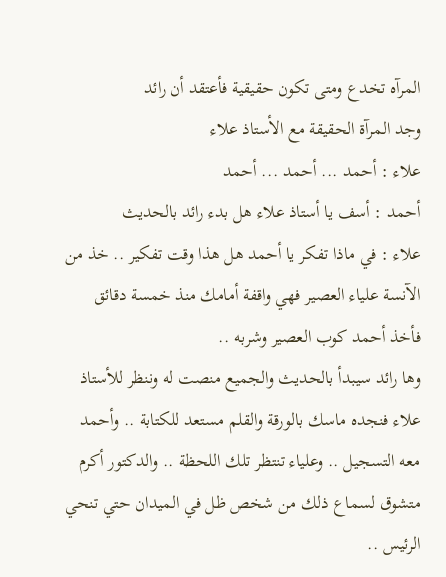المرآه تخدع ومتى تكون حقيقية فأعتقد أن رائد
وجد المرآة الحقيقة مع الأستاذ علاء
علاء : أحمد ... أحمد ... أحمد
أحمد : أسف يا أستاذ علاء هل بدء رائد بالحديث
علاء : في ماذا تفكر يا أحمد هل هذا وقت تفكير .. خذ من الآنسة علياء العصير فهي واقفة أمامك منذ خمسة دقائق
فأخذ أحمد كوب العصير وشربه ..
وها رائد سيبدأ بالحديث والجميع منصت له وننظر للأستاذ علاء فنجده ماسك بالورقة والقلم مستعد للكتابة .. وأحمد معه التسجيل .. وعلياء تنتظر تلك اللحظة .. والدكتور أكرم متشوق لسماع ذلك من شخص ظل في الميدان حتي تنحي الرئيس ..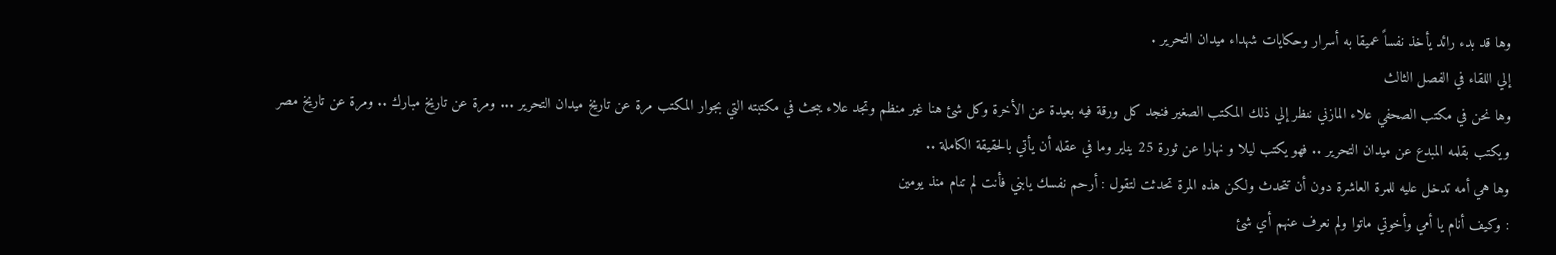وها قد بدء رائد يأخذ نفساً عميقا به أسرار وحكايات شهداء ميدان التحرير .
إلي اللقاء في الفصل الثالث
وها نحن في مكتب الصحفي علاء المازني ننظر إلي ذلك المكتب الصغير فنجد كل ورقة فيه بعيدة عن الأخرة وكل شئ هنا غير منظم وتجد علاء يبحث في مكتبته التي بجوار المكتب مرة عن تاريخ ميدان التحرير ... ومرة عن تاريخ مبارك .. ومرة عن تاريخ مصر ويكتب بقلمه المبدع عن ميدان التحرير .. فهو يكتب ليلا و نهارا عن ثورة 25 يناير وما في عقله أن يأتي بالحقيقة الكاملة ..
وها هي أمه تدخل عليه للمرة العاشرة دون أن تتحدث ولكن هذه المرة تحدثت لتقول : أرحم نفسك يابني فأنت لم تنام منذ يومين
: وكيف أنام يا أمي وأخوتي ماتوا ولم نعرف عنهم أي شئ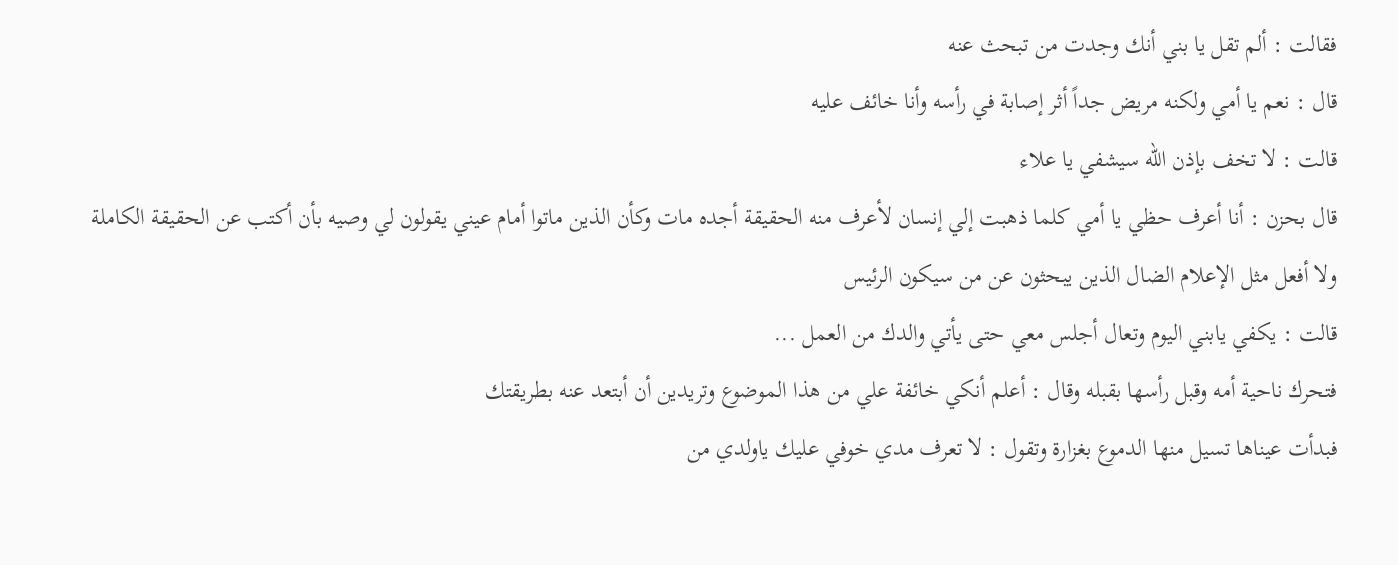فقالت : ألم تقل يا بني أنك وجدت من تبحث عنه
قال : نعم يا أمي ولكنه مريض جداً أثر إصابة في رأسه وأنا خائف عليه
قالت : لا تخف بإذن الله سيشفي يا علاء
قال بحزن : أنا أعرف حظي يا أمي كلما ذهبت إلي إنسان لأعرف منه الحقيقة أجده مات وكأن الذين ماتوا أمام عيني يقولون لي وصيه بأن أكتب عن الحقيقة الكاملة ولا أفعل مثل الإعلام الضال الذين يبحثون عن من سيكون الرئيس
قالت : يكفي يابني اليوم وتعال أجلس معي حتى يأتي والدك من العمل ...
فتحرك ناحية أمه وقبل رأسها بقبله وقال : أعلم أنكي خائفة علي من هذا الموضوع وتريدين أن أبتعد عنه بطريقتك
فبدأت عيناها تسيل منها الدموع بغزارة وتقول : لا تعرف مدي خوفي عليك ياولدي من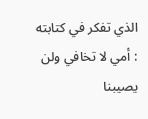الذي تفكر في كتابته
: أمي لا تخافي ولن يصيبنا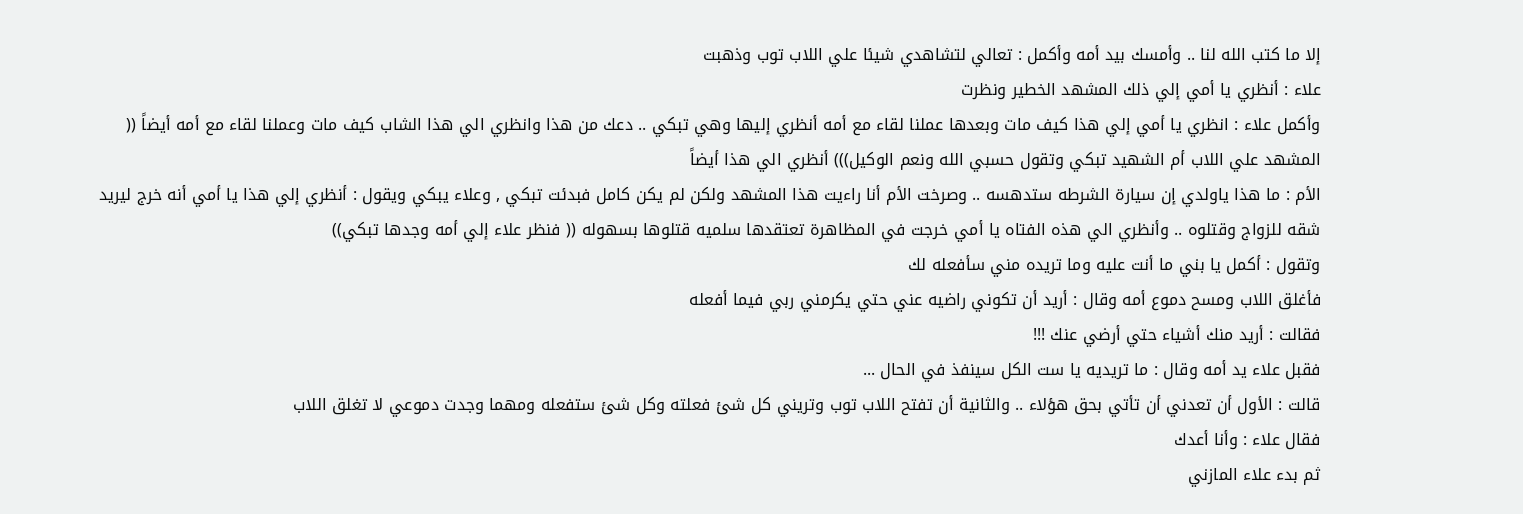إلا ما كتب الله لنا .. وأمسك بيد أمه وأكمل : تعالي لتشاهدي شيئا علي اللاب توب وذهبت
علاء : أنظري يا أمي إلي ذلك المشهد الخطير ونظرت
وأكمل علاء : انظري يا أمي إلي هذا كيف مات وبعدها عملنا لقاء مع أمه أنظري إليها وهي تبكي .. دعك من هذا وانظري الي هذا الشاب كيف مات وعملنا لقاء مع أمه أيضاً (( المشهد علي اللاب أم الشهيد تبكي وتقول حسبي الله ونعم الوكيل))) أنظري الي هذا أيضاً
الأم : ما هذا ياولدي إن سيارة الشرطه ستدهسه .. وصرخت الأم أنا راءيت هذا المشهد ولكن لم يكن كامل فبدئت تبكي , وعلاء يبكي ويقول : أنظري إلي هذا يا أمي أنه خرج ليريد شقه للزواج وقتلوه .. وأنظري الي هذه الفتاه يا أمي خرجت في المظاهرة تعتقدها سلميه قتلوها بسهوله (( فنظر علاء إلي أمه وجدها تبكي))
وتقول : أكمل يا بني ما أنت عليه وما تريده مني سأفعله لك
فأغلق اللاب ومسح دموع أمه وقال : أريد أن تكوني راضيه عني حتي يكرمني ربي فيما أفعله
فقالت : أريد منك أشياء حتي أرضي عنك !!!
فقبل علاء يد أمه وقال : ما تريديه يا ست الكل سينفذ في الحال ...
قالت : الأول أن تعدني أن تأتي بحق هؤلاء .. والثانية أن تفتح اللاب توب وتريني كل شئ فعلته وكل شئ ستفعله ومهما وجدت دموعي لا تغلق اللاب
فقال علاء : وأنا أعدك
ثم بدء علاء المازني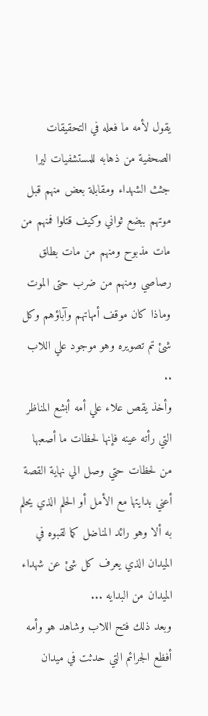يقول لأمه ما فعله في التحقيقات الصحفية من ذهابه للمستشفيات ليرا جثث الشهداء ومقابلة بعض منهم قبل موتهم ببضع ثواني وكيف قتلوا فمنهم من مات مذبوح ومنهم من مات بطلق رصاصي ومنهم من ضرب حتى الموت وماذا كان موقف أمهاتهم وآباؤهم وكل شئ تم تصويره وهو موجود علي اللاب ..
وأخذ يقص علاء علي أمه أبشع المناظر التي رأته عينه فإنها لحظات ما أصعبها من لحظات حتي وصل الي نهاية القصة أعني بدايتها مع الأمل أو الحلم الذي يحلم به ألا وهو رائد المناضل كما لقبوه في الميدان الذي يعرف كل شئ عن شهداء الميدان من البدايه ...
وبعد ذلك فتح اللاب وشاهد هو وأمه أفظع الجرائم التي حدثت في ميدان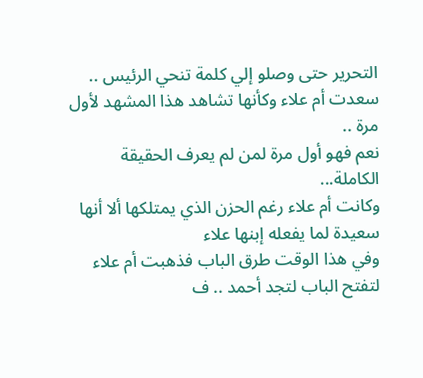التحرير حتى وصلو إلي كلمة تنحي الرئيس .. سعدت أم علاء وكأنها تشاهد هذا المشهد لأول مرة ..
نعم فهو أول مرة لمن لم يعرف الحقيقة الكاملة...
وكانت أم علاء رغم الحزن الذي يمتلكها ألا أنها سعيدة لما يفعله إبنها علاء
وفي هذا الوقت طرق الباب فذهبت أم علاء لتفتح الباب لتجد أحمد .. ف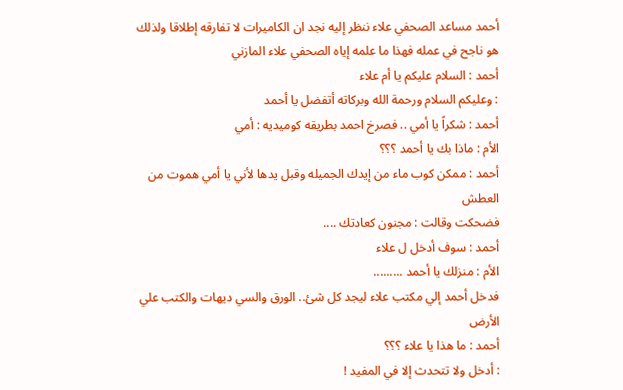أحمد مساعد الصحفي علاء ننظر إليه نجد ان الكاميرات لا تفارقه إطلاقا ولذلك هو ناجح في عمله فهذا ما علمه إياه الصحفي علاء المازني
أحمد : السلام عليكم يا أم علاء
: وعليكم السلام ورحمة الله وبركاته أتفضل يا أحمد
أحمد : شكراً يا أمي .. فصرخ احمد بطريقه كوميديه : أمي
الأم : ماذا بك يا أحمد ؟؟؟
أحمد : ممكن كوب ماء من إيدك الجميله وقبل يدها لأني يا أمي هموت من العطش
فضحكت وقالت : مجنون كعادتك ....
أحمد : سوف أدخل ل علاء
الأم : منزلك يا أحمد .........
فدخل أحمد إلي مكتب علاء ليجد كل شئ.. الورق والسي ديهات والكتب علي الأرض
أحمد : ما هذا يا علاء ؟؟؟
: أدخل ولا تتحدث إلا في المفيد !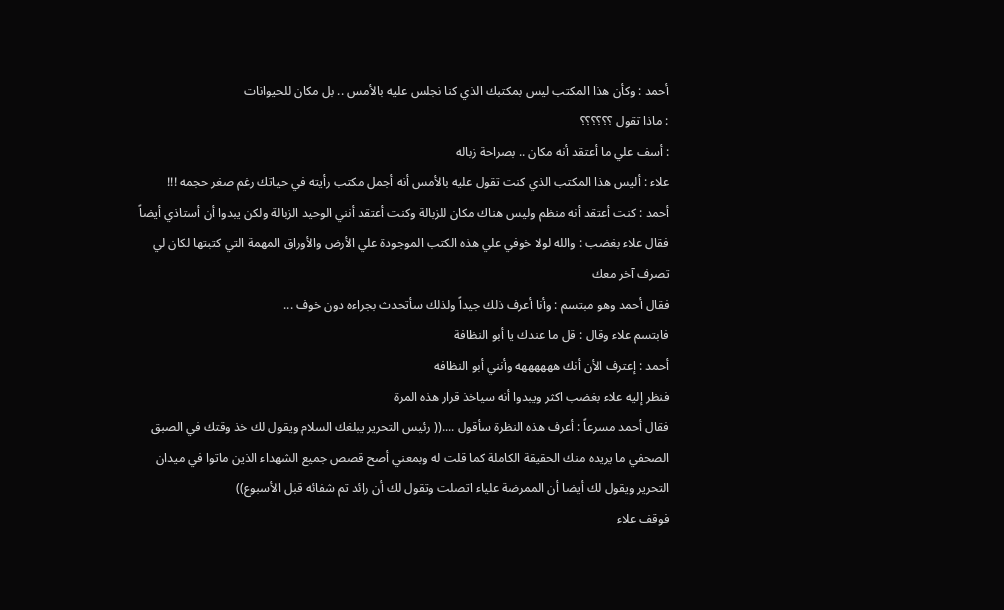أحمد : وكأن هذا المكتب ليس بمكتبك الذي كنا نجلس عليه بالأمس .. بل مكان للحيوانات
: ماذا تقول ؟؟؟؟؟؟
: أسف علي ما أعتقد أنه مكان .. بصراحة زباله
علاء : أليس هذا المكتب الذي كنت تقول عليه بالأمس أنه أجمل مكتب رأيته في حياتك رغم صغر حجمه !!!
أحمد : كنت أعتقد أنه منظم وليس هناك مكان للزبالة وكنت أعتقد أنني الوحيد الزبالة ولكن يبدوا أن أستاذي أيضاً
فقال علاء بغضب : والله لولا خوفي علي هذه الكتب الموجودة علي الأرض والأوراق المهمة التي كتبتها لكان لي تصرف آخر معك
فقال أحمد وهو مبتسم : وأنا أعرف ذلك جيداً ولذلك سأتحدث بجراءه دون خوف ...
فابتسم علاء وقال : قل ما عندك يا أبو النظافة
أحمد : إعترف الأن أنك ههههههه وأنني أبو النظافه
فنظر إليه علاء بغضب اكثر ويبدوا أنه سياخذ قرار هذه المرة
فقال أحمد مسرعاً : أعرف هذه النظرة سأقول ....(( رئيس التحرير يبلغك السلام ويقول لك خذ وقتك في الصبق الصحفي ما يريده منك الحقيقة الكاملة كما قلت له وبمعني أصح قصص جميع الشهداء الذين ماتوا في ميدان التحرير ويقول لك أيضا أن الممرضة علياء اتصلت وتقول لك أن رائد تم شفائه قبل الأسبوع))
فوقف علاء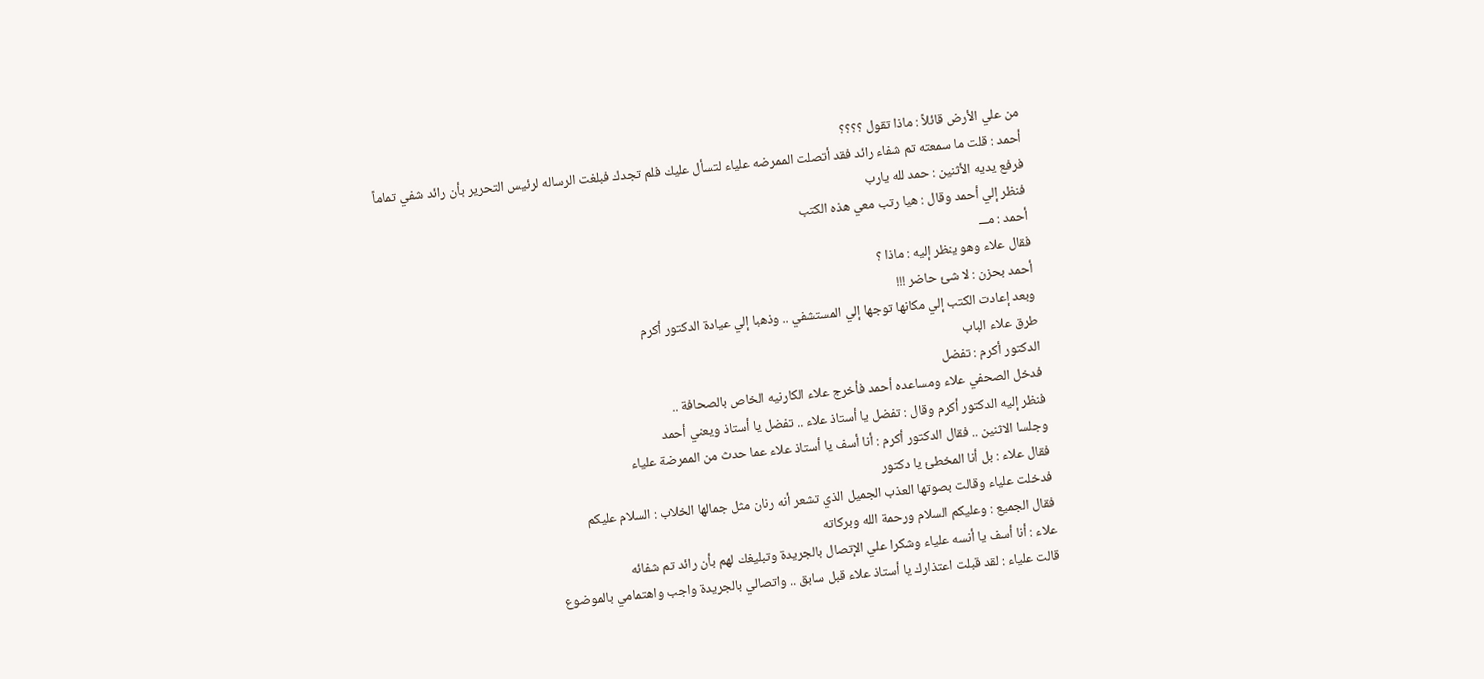من علي الأرض قائلاً : ماذا تقول ؟؟؟؟
أحمد : قلت ما سمعته تم شفاء رائد فقد أتصلت الممرضه علياء لتسأل عليك فلم تجدك فبلغت الرساله لرئيس التحرير بأن رائد شفي تماماً
فرفع يديه الأثنين : حمد لله يارب
فنظر إلي أحمد وقال : هيا رتب معي هذه الكتب
أحمد : مـــ
فقال علاء وهو ينظر إليه : ماذا ؟
أحمد بحزن : لا شئ حاضر !!!
وبعد إعادت الكتب إلي مكانها توجها إلي المستشفي .. وذهبا إلي عيادة الدكتور أكرم
طرق علاء الباب
الدكتور أكرم : تفضل
فدخل الصحفي علاء ومساعده أحمد فأخرج علاء الكارنيه الخاص بالصحافة ..
فنظر إليه الدكتور أكرم وقال : تفضل يا أستاذ علاء .. تفضل يا أستاذ ويعني أحمد
وجلسا الاثنين .. فقال الدكتور أكرم : أنا أسف يا أستاذ علاء عما حدث من الممرضة علياء
فقال علاء : بل أنا المخطئ يا دكتور
فدخلت علياء وقالت بصوتها العذب الجميل الذي تشعر أنه رنان مثل جمالها الخلاب : السلام عليكم
فقال الجميع : وعليكم السلام ورحمة الله وبركاته
علاء : أنا أسف يا أنسه علياء وشكرا علي الإتصال بالجريدة وتبليغك لهم بأن رائد تم شفائه
قالت علياء : لقد قبلت اعتذارك يا أستاذ علاء قبل سابق .. واتصالي بالجريدة واجب واهتمامي بالموضوع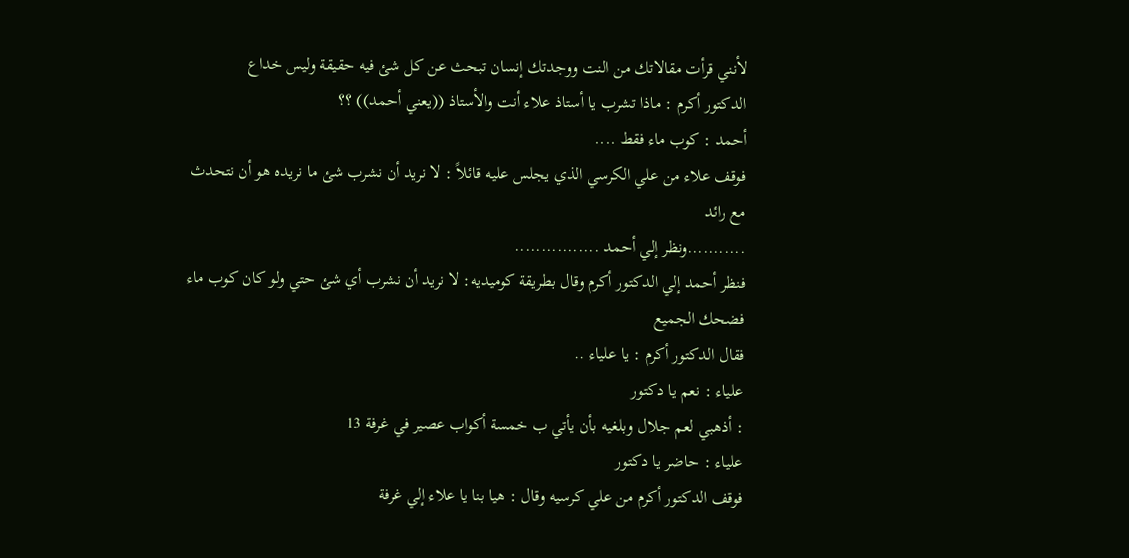لأنني قرأت مقالاتك من النت ووجدتك إنسان تبحث عن كل شئ فيه حقيقة وليس خداع
الدكتور أكرم : ماذا تشرب يا أستاذ علاء أنت والأستاذ ((يعني أحمد)) ؟؟
أحمد : كوب ماء فقط ....
فوقف علاء من علي الكرسي الذي يجلس عليه قائلاً : لا نريد أن نشرب شئ ما نريده هو أن نتحدث مع رائد
...........ونظر إلي أحمد ................
فنظر أحمد إلي الدكتور أكرم وقال بطريقة كوميديه: لا نريد أن نشرب أي شئ حتي ولو كان كوب ماء
فضحك الجميع
فقال الدكتور أكرم : يا علياء ..
علياء : نعم يا دكتور
: أذهبي لعم جلال وبلغيه بأن يأتي ب خمسة أكواب عصير في غرفة 13
علياء : حاضر يا دكتور
فوقف الدكتور أكرم من علي كرسيه وقال : هيا بنا يا علاء إلي غرفة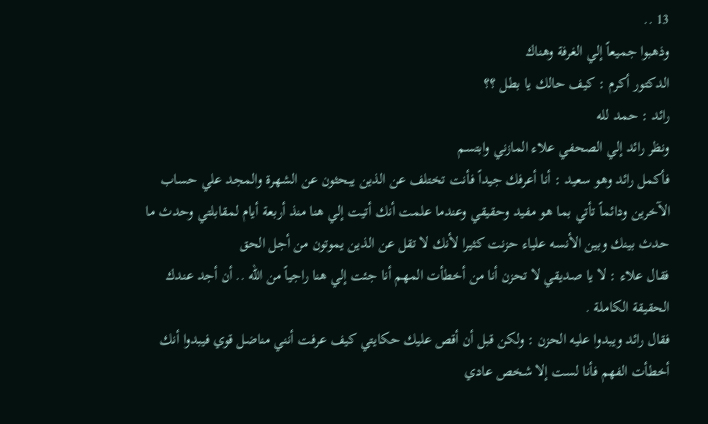13 ..
وذهبوا جميعاً إلي الغرفة وهناك
الدكتور أكرم : كيف حالك يا بطل ؟؟
رائد : حمد لله
ونظر رائد إلي الصحفي علاء المازني وابتسم
فأكمل رائد وهو سعيد : أنا أعرفك جيداً فأنت تختلف عن الذين يبحثون عن الشهرة والمجد علي حساب الآخرين ودائماً تأتي بما هو مفيد وحقيقي وعندما علمت أنك أتيت إلي هنا منذ أربعة أيام لمقابلتي وحدث ما حدث بينك وبين الأنسه علياء حزنت كثيرا لأنك لا تقل عن الذين يموتون من أجل الحق
فقال علاء : لا يا صديقي لا تحزن أنا من أخطأت المهم أنا جئت إلي هنا راجياً من الله .. أن أجد عندك الحقيقة الكاملة .
فقال رائد ويبدوا عليه الحزن : ولكن قبل أن أقص عليك حكايتي كيف عرفت أنني مناضل قوي فيبدوا أنك أخطأت الفهم فأنا لست إلا شخص عادي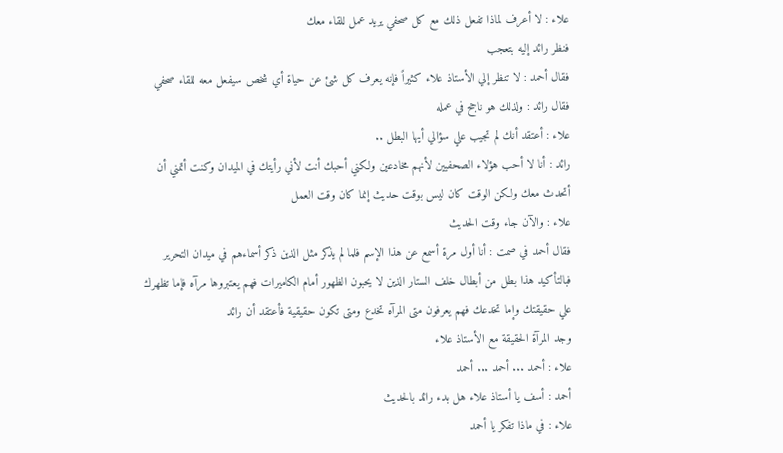علاء : لا أعرف لماذا تفعل ذلك مع كل صحفي يريد عمل للقاء معك
فنظر رائد إليه بتعجب
فقال أحمد : لا تنظر إلي الأستاذ علاء كثيراً فإنه يعرف كل شئ عن حياة أي شخص سيفعل معه للقاء صحفي
فقال رائد : ولذلك هو ناجح في عمله
علاء : أعتقد أنك لم تجيب علي سؤالي أيها البطل ..
رائد : أنا لا أحب هؤلاء الصحفيين لأنهم مخادعين ولكني أحبك أنت لأني رأيتك في الميدان وكنت أتمني أن أتحدث معك ولكن الوقت كان ليس بوقت حديث إنما كان وقت العمل
علاء : والآن جاء وقت الحديث
فقال أحمد في صمت : أنا أول مرة أسمع عن هذا الإسم فلما لم يذكر مثل الذين ذكر أسماءهم في ميدان التحرير فبالتأكيد هذا بطل من أبطال خلف الستار الذين لا يحبون الظهور أمام الكاميرات فهم يعتبروها مرآه فإما تظهرك علي حقيقتك وإما تخدعك فهم يعرفون متى المرآه تخدع ومتى تكون حقيقية فأعتقد أن رائد
وجد المرآة الحقيقة مع الأستاذ علاء
علاء : أحمد ... أحمد ... أحمد
أحمد : أسف يا أستاذ علاء هل بدء رائد بالحديث
علاء : في ماذا تفكر يا أحمد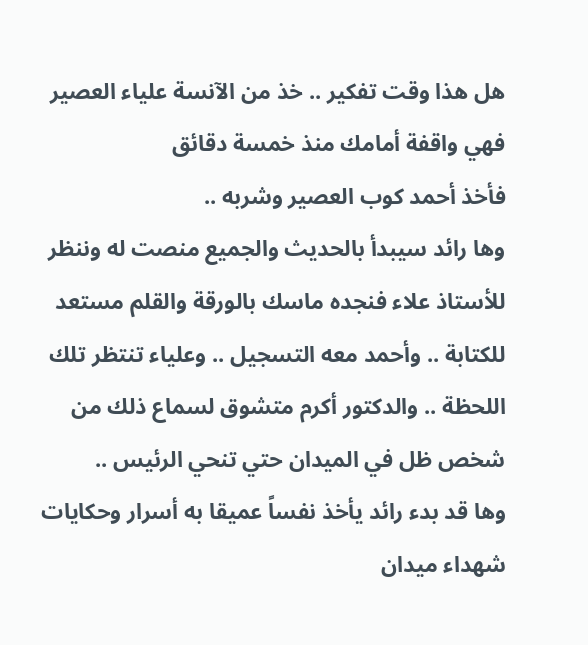هل هذا وقت تفكير .. خذ من الآنسة علياء العصير فهي واقفة أمامك منذ خمسة دقائق
فأخذ أحمد كوب العصير وشربه ..
وها رائد سيبدأ بالحديث والجميع منصت له وننظر للأستاذ علاء فنجده ماسك بالورقة والقلم مستعد للكتابة .. وأحمد معه التسجيل .. وعلياء تنتظر تلك اللحظة .. والدكتور أكرم متشوق لسماع ذلك من شخص ظل في الميدان حتي تنحي الرئيس ..
وها قد بدء رائد يأخذ نفساً عميقا به أسرار وحكايات شهداء ميدان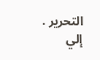التحرير .
إلي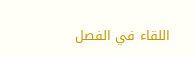اللقاء في الفصل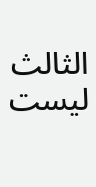الثالث
ليست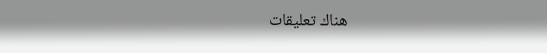هناك تعليقات